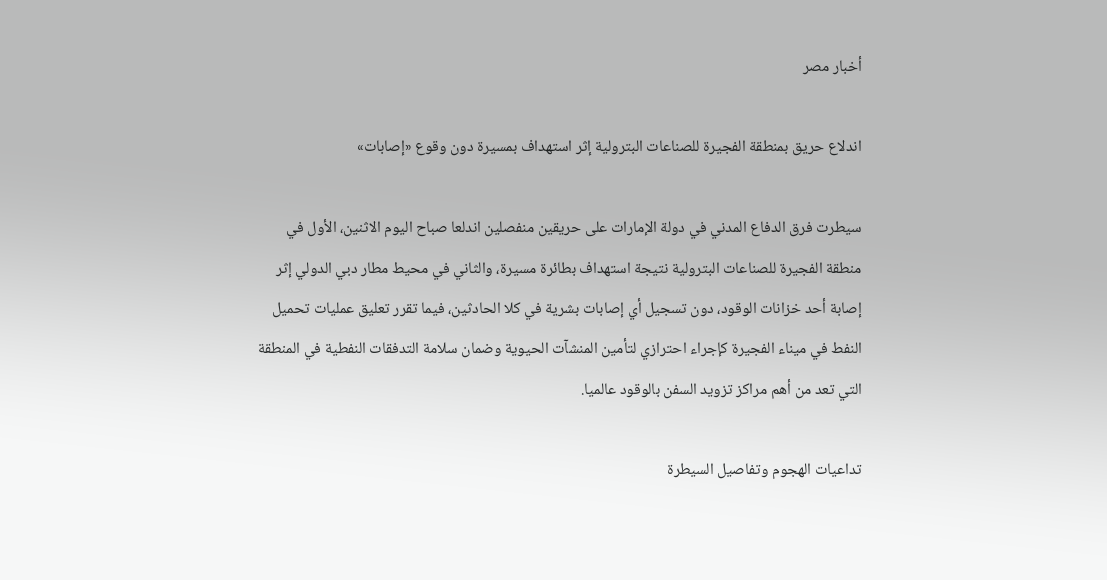أخبار مصر

اندلاع حريق بمنطقة الفجيرة للصناعات البترولية إثر استهداف بمسيرة دون وقوع «إصابات»

سيطرت فرق الدفاع المدني في دولة الإمارات على حريقين منفصلين اندلعا صباح اليوم الاثنين، الأول في منطقة الفجيرة للصناعات البترولية نتيجة استهداف بطائرة مسيرة، والثاني في محيط مطار دبي الدولي إثر إصابة أحد خزانات الوقود، دون تسجيل أي إصابات بشرية في كلا الحادثين، فيما تقرر تعليق عمليات تحميل النفط في ميناء الفجيرة كإجراء احترازي لتأمين المنشآت الحيوية وضمان سلامة التدفقات النفطية في المنطقة التي تعد من أهم مراكز تزويد السفن بالوقود عالميا.

تداعيات الهجوم وتفاصيل السيطرة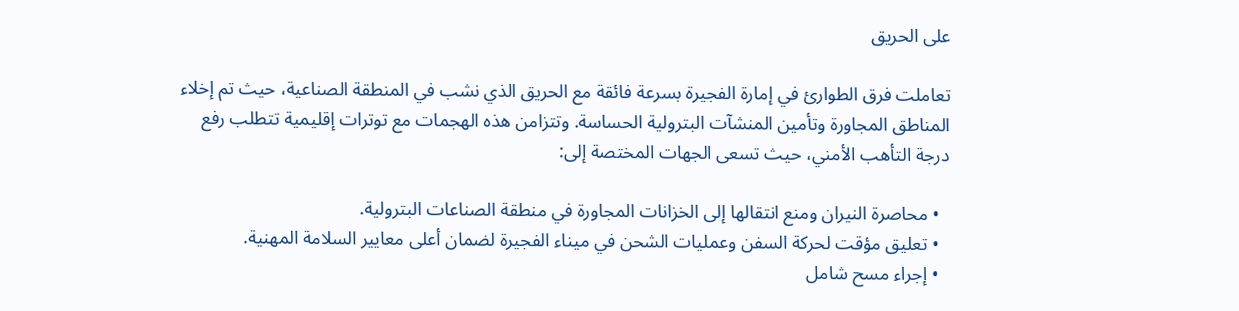على الحريق

تعاملت فرق الطوارئ في إمارة الفجيرة بسرعة فائقة مع الحريق الذي نشب في المنطقة الصناعية، حيث تم إخلاء المناطق المجاورة وتأمين المنشآت البترولية الحساسة. وتتزامن هذه الهجمات مع توترات إقليمية تتطلب رفع درجة التأهب الأمني، حيث تسعى الجهات المختصة إلى:

  • محاصرة النيران ومنع انتقالها إلى الخزانات المجاورة في منطقة الصناعات البترولية.
  • تعليق مؤقت لحركة السفن وعمليات الشحن في ميناء الفجيرة لضمان أعلى معايير السلامة المهنية.
  • إجراء مسح شامل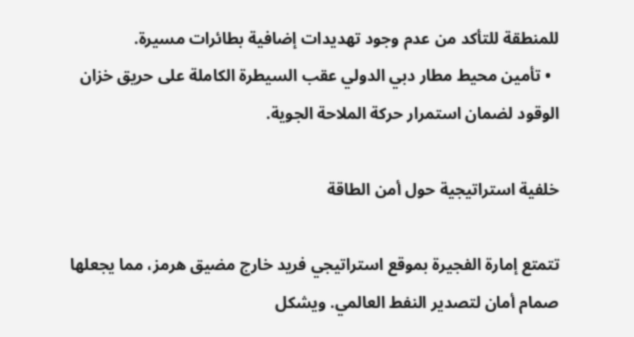للمنطقة للتأكد من عدم وجود تهديدات إضافية بطائرات مسيرة.
  • تأمين محيط مطار دبي الدولي عقب السيطرة الكاملة على حريق خزان الوقود لضمان استمرار حركة الملاحة الجوية.

خلفية استراتيجية حول أمن الطاقة

تتمتع إمارة الفجيرة بموقع استراتيجي فريد خارج مضيق هرمز، مما يجعلها صمام أمان لتصدير النفط العالمي. ويشكل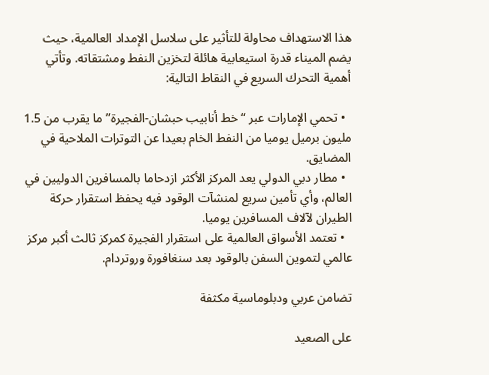هذا الاستهداف محاولة للتأثير على سلاسل الإمداد العالمية، حيث يضم الميناء قدرة استيعابية هائلة لتخزين النفط ومشتقاته. وتأتي أهمية التحرك السريع في النقاط التالية:

  • تحمي الإمارات عبر “خط أنابيب حبشان-الفجيرة” ما يقرب من 1.5 مليون برميل يوميا من النفط الخام بعيدا عن التوترات الملاحية في المضايق.
  • مطار دبي الدولي يعد المركز الأكثر ازدحاما بالمسافرين الدوليين في العالم، وأي تأمين سريع لمنشآت الوقود فيه يحفظ استقرار حركة الطيران لآلاف المسافرين يوميا.
  • تعتمد الأسواق العالمية على استقرار الفجيرة كمركز ثالث أكبر مركز عالمي لتموين السفن بالوقود بعد سنغافورة وروتردام.

تضامن عربي ودبلوماسية مكثفة

على الصعيد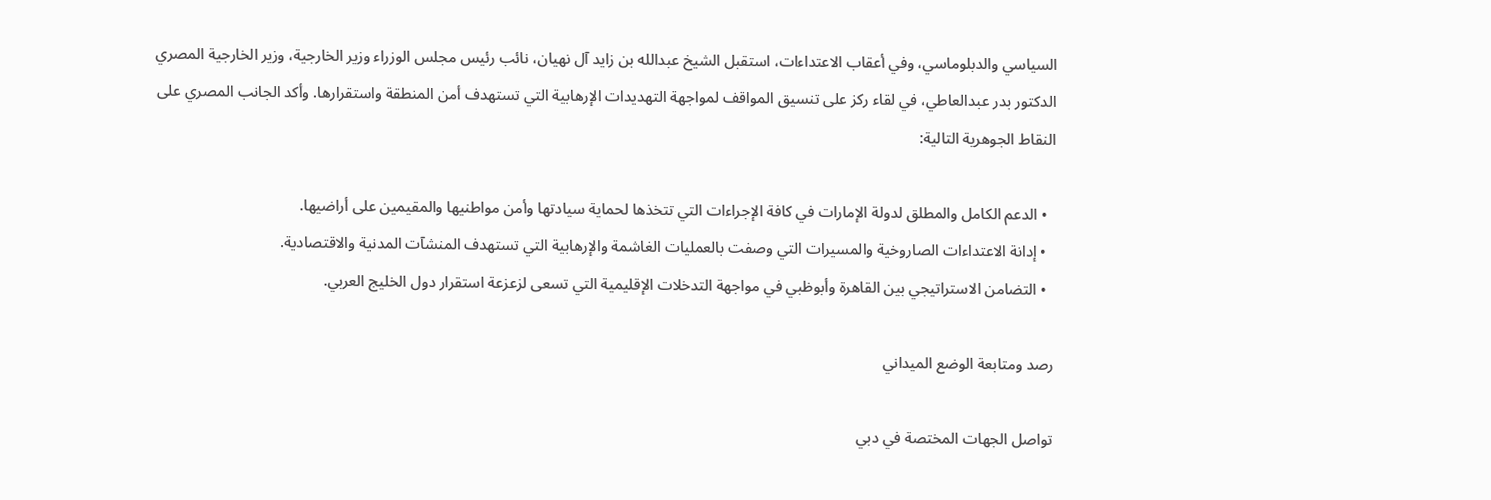السياسي والدبلوماسي، وفي أعقاب الاعتداءات، استقبل الشيخ عبدالله بن زايد آل نهيان، نائب رئيس مجلس الوزراء وزير الخارجية، وزير الخارجية المصري الدكتور بدر عبدالعاطي، في لقاء ركز على تنسيق المواقف لمواجهة التهديدات الإرهابية التي تستهدف أمن المنطقة واستقرارها. وأكد الجانب المصري على النقاط الجوهرية التالية:

  • الدعم الكامل والمطلق لدولة الإمارات في كافة الإجراءات التي تتخذها لحماية سيادتها وأمن مواطنيها والمقيمين على أراضيها.
  • إدانة الاعتداءات الصاروخية والمسيرات التي وصفت بالعمليات الغاشمة والإرهابية التي تستهدف المنشآت المدنية والاقتصادية.
  • التضامن الاستراتيجي بين القاهرة وأبوظبي في مواجهة التدخلات الإقليمية التي تسعى لزعزعة استقرار دول الخليج العربي.

رصد ومتابعة الوضع الميداني

تواصل الجهات المختصة في دبي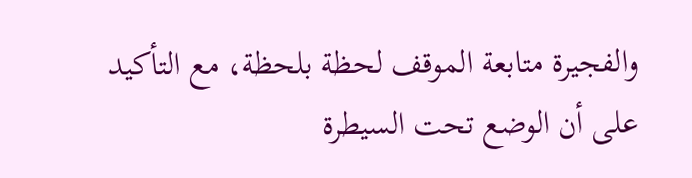والفجيرة متابعة الموقف لحظة بلحظة، مع التأكيد على أن الوضع تحت السيطرة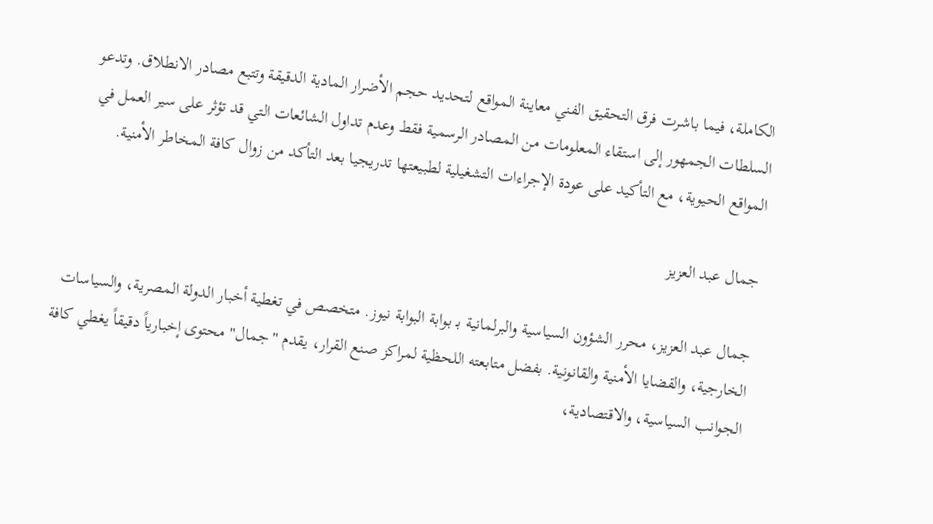الكاملة، فيما باشرت فرق التحقيق الفني معاينة المواقع لتحديد حجم الأضرار المادية الدقيقة وتتبع مصادر الانطلاق. وتدعو السلطات الجمهور إلى استقاء المعلومات من المصادر الرسمية فقط وعدم تداول الشائعات التي قد تؤثر على سير العمل في المواقع الحيوية، مع التأكيد على عودة الإجراءات التشغيلية لطبيعتها تدريجيا بعد التأكد من زوال كافة المخاطر الأمنية.

جمال عبد العزيز

جمال عبد العزيز، محرر الشؤون السياسية والبرلمانية بـ بوابة البوابة نيوز. متخصص في تغطية أخبار الدولة المصرية، والسياسات الخارجية، والقضايا الأمنية والقانونية. بفضل متابعته اللحظية لمراكز صنع القرار، يقدم "جمال" محتوى إخبارياً دقيقاً يغطي كافة الجوانب السياسية، والاقتصادية،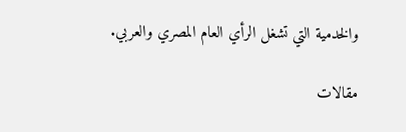والخدمية التي تشغل الرأي العام المصري والعربي.

مقالات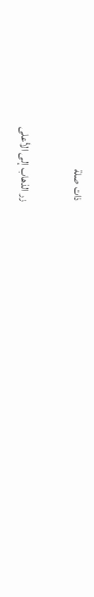ذات صلة

زر الذهاب إلى الأعلى